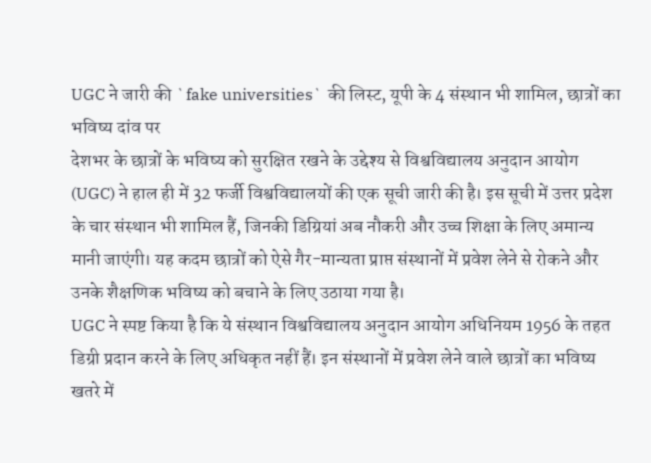UGC ने जारी की `fake universities` की लिस्ट, यूपी के 4 संस्थान भी शामिल, छात्रों का भविष्य दांव पर
देशभर के छात्रों के भविष्य को सुरक्षित रखने के उद्देश्य से विश्वविद्यालय अनुदान आयोग (UGC) ने हाल ही में 32 फर्जी विश्वविद्यालयों की एक सूची जारी की है। इस सूची में उत्तर प्रदेश के चार संस्थान भी शामिल हैं, जिनकी डिग्रियां अब नौकरी और उच्च शिक्षा के लिए अमान्य मानी जाएंगी। यह कदम छात्रों को ऐसे गैर-मान्यता प्राप्त संस्थानों में प्रवेश लेने से रोकने और उनके शैक्षणिक भविष्य को बचाने के लिए उठाया गया है।
UGC ने स्पष्ट किया है कि ये संस्थान विश्वविद्यालय अनुदान आयोग अधिनियम 1956 के तहत डिग्री प्रदान करने के लिए अधिकृत नहीं हैं। इन संस्थानों में प्रवेश लेने वाले छात्रों का भविष्य खतरे में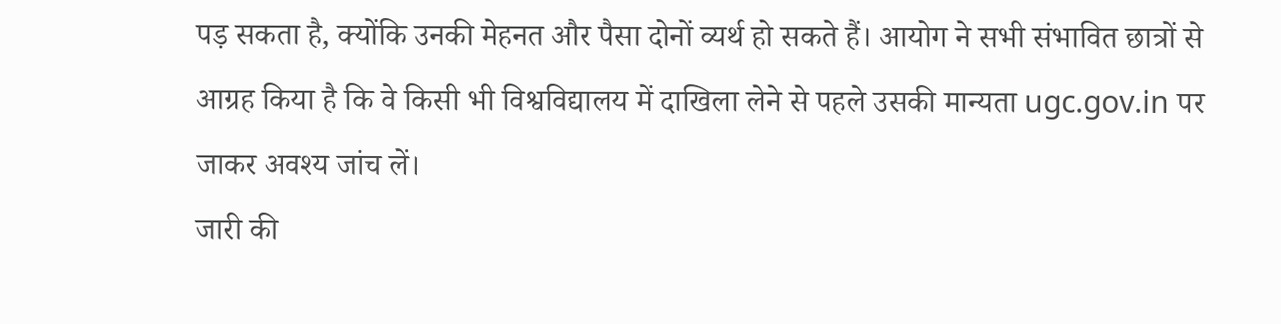पड़ सकता है, क्योंकि उनकी मेहनत और पैसा दोनों व्यर्थ हो सकते हैं। आयोग ने सभी संभावित छात्रों से आग्रह किया है कि वे किसी भी विश्वविद्यालय में दाखिला लेने से पहले उसकी मान्यता ugc.gov.in पर जाकर अवश्य जांच लें।
जारी की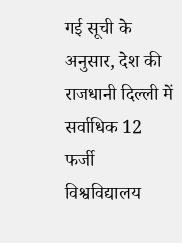गई सूची के अनुसार, देश की राजधानी दिल्ली में सर्वाधिक 12 फर्जी विश्वविद्यालय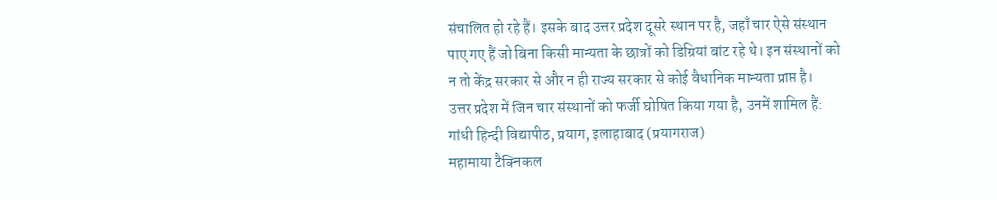संचालित हो रहे हैं। इसके बाद उत्तर प्रदेश दूसरे स्थान पर है, जहाँ चार ऐसे संस्थान पाए गए हैं जो बिना किसी मान्यता के छात्रों को डिग्रियां बांट रहे थे। इन संस्थानों को न तो केंद्र सरकार से और न ही राज्य सरकार से कोई वैधानिक मान्यता प्राप्त है।
उत्तर प्रदेश में जिन चार संस्थानों को फर्जी घोषित किया गया है, उनमें शामिल हैं:
गांधी हिन्दी विद्यापीठ, प्रयाग, इलाहाबाद (प्रयागराज)
महामाया टैक्निकल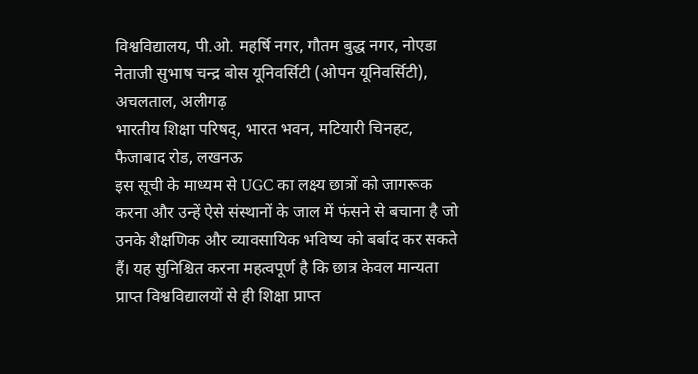विश्वविद्यालय, पी.ओ. महर्षि नगर, गौतम बुद्ध नगर, नोएडा
नेताजी सुभाष चन्द्र बोस यूनिवर्सिटी (ओपन यूनिवर्सिटी), अचलताल, अलीगढ़
भारतीय शिक्षा परिषद्, भारत भवन, मटियारी चिनहट, फैजाबाद रोड, लखनऊ
इस सूची के माध्यम से UGC का लक्ष्य छात्रों को जागरूक करना और उन्हें ऐसे संस्थानों के जाल में फंसने से बचाना है जो उनके शैक्षणिक और व्यावसायिक भविष्य को बर्बाद कर सकते हैं। यह सुनिश्चित करना महत्वपूर्ण है कि छात्र केवल मान्यता प्राप्त विश्वविद्यालयों से ही शिक्षा प्राप्त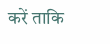करें ताकि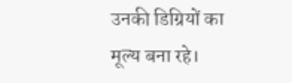उनकी डिग्रियों का मूल्य बना रहे।